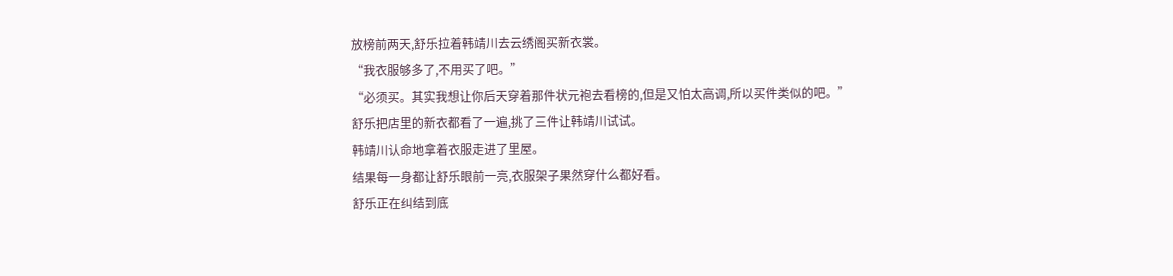放榜前两天,舒乐拉着韩靖川去云绣阁买新衣裳。
“我衣服够多了,不用买了吧。”
“必须买。其实我想让你后天穿着那件状元袍去看榜的,但是又怕太高调,所以买件类似的吧。”
舒乐把店里的新衣都看了一遍,挑了三件让韩靖川试试。
韩靖川认命地拿着衣服走进了里屋。
结果每一身都让舒乐眼前一亮,衣服架子果然穿什么都好看。
舒乐正在纠结到底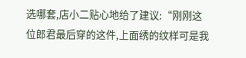选哪套,店小二贴心地给了建议:“刚刚这位郎君最后穿的这件,上面绣的纹样可是我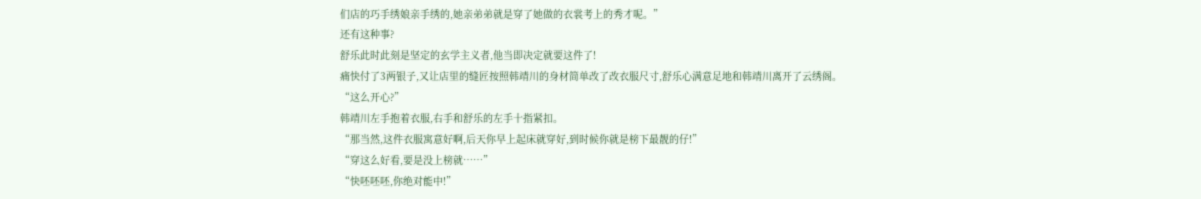们店的巧手绣娘亲手绣的,她亲弟弟就是穿了她做的衣裳考上的秀才呢。”
还有这种事?
舒乐此时此刻是坚定的玄学主义者,他当即决定就要这件了!
痛快付了3两银子,又让店里的缝匠按照韩靖川的身材简单改了改衣服尺寸,舒乐心满意足地和韩靖川离开了云绣阁。
“这么开心?”
韩靖川左手抱着衣服,右手和舒乐的左手十指紧扣。
“那当然,这件衣服寓意好啊,后天你早上起床就穿好,到时候你就是榜下最靓的仔!”
“穿这么好看,要是没上榜就……”
“快呸呸呸,你绝对能中!”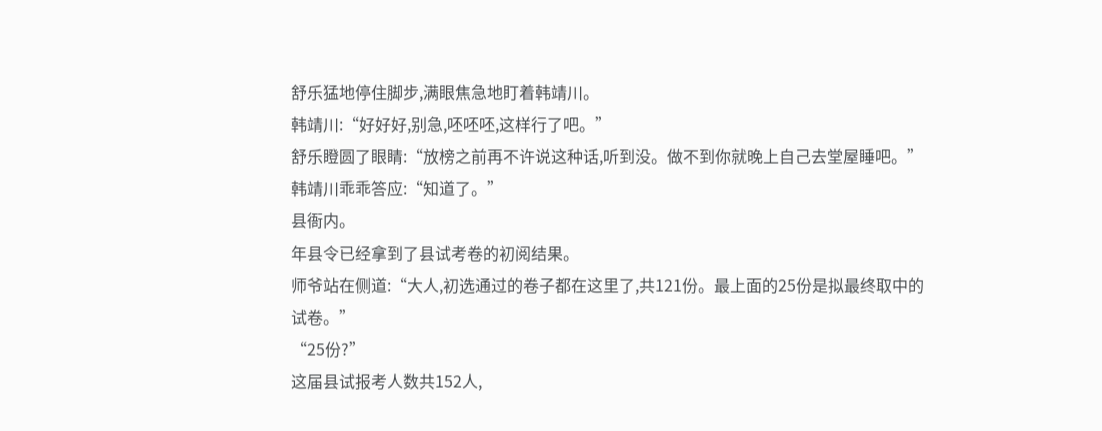舒乐猛地停住脚步,满眼焦急地盯着韩靖川。
韩靖川:“好好好,别急,呸呸呸,这样行了吧。”
舒乐瞪圆了眼睛:“放榜之前再不许说这种话,听到没。做不到你就晚上自己去堂屋睡吧。”
韩靖川乖乖答应:“知道了。”
县衙内。
年县令已经拿到了县试考卷的初阅结果。
师爷站在侧道:“大人,初选通过的卷子都在这里了,共121份。最上面的25份是拟最终取中的试卷。”
“25份?”
这届县试报考人数共152人,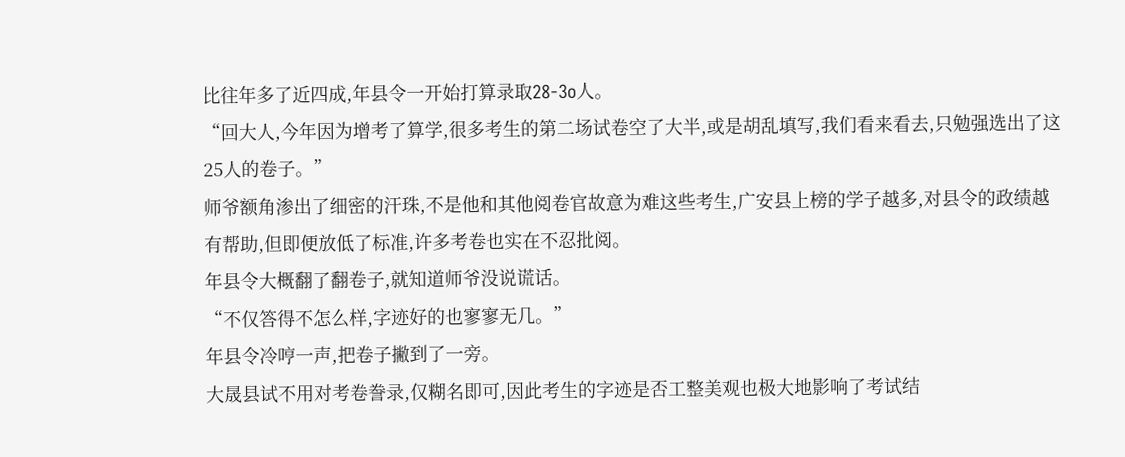比往年多了近四成,年县令一开始打算录取28-3o人。
“回大人,今年因为增考了算学,很多考生的第二场试卷空了大半,或是胡乱填写,我们看来看去,只勉强选出了这25人的卷子。”
师爷额角渗出了细密的汗珠,不是他和其他阅卷官故意为难这些考生,广安县上榜的学子越多,对县令的政绩越有帮助,但即便放低了标准,许多考卷也实在不忍批阅。
年县令大概翻了翻卷子,就知道师爷没说谎话。
“不仅答得不怎么样,字迹好的也寥寥无几。”
年县令冷哼一声,把卷子撇到了一旁。
大晟县试不用对考卷誊录,仅糊名即可,因此考生的字迹是否工整美观也极大地影响了考试结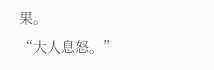果。
“大人息怒。”